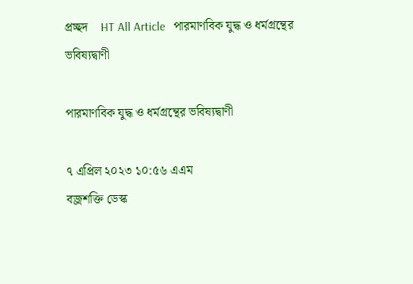প্রচ্ছদ    HT All Article   পারমাণবিক যুদ্ধ ও ধর্মগ্রন্থের ভবিষ্যদ্বাণী

পারমাণবিক যুদ্ধ ও ধর্মগ্রন্থের ভবিষ্যদ্বাণী

৭ এপ্রিল ২০২৩ ১০:৫৬ এএম
বজ্রশক্তি ডেস্ক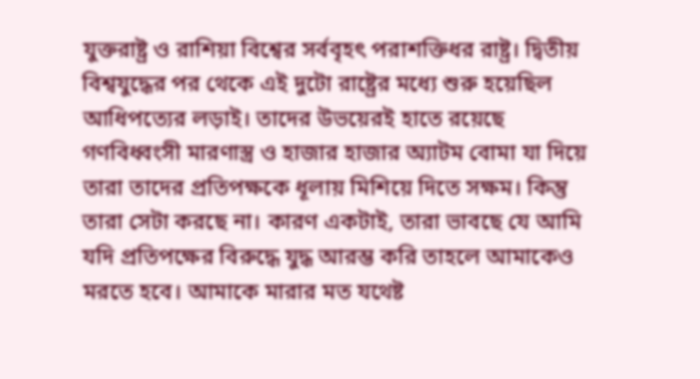যুক্তরাষ্ট্র ও রাশিয়া বিশ্বের সর্ববৃহৎ পরাশক্তিধর রাষ্ট্র। দ্বিতীয় বিশ্বযুদ্ধের পর থেকে এই দুটো রাষ্ট্রের মধ্যে শুরু হয়েছিল আধিপত্যের লড়াই। তাদের উভয়েরই হাতে রয়েছে গণবিধ্বংসী মারণাস্ত্র ও হাজার হাজার অ্যাটম বোমা যা দিয়ে তারা তাদের প্রতিপক্ষকে ধূলায় মিশিয়ে দিতে সক্ষম। কিন্তু তারা সেটা করছে না। কারণ একটাই, তারা ভাবছে যে আমি যদি প্রতিপক্ষের বিরুদ্ধে যুদ্ধ আরম্ভ করি তাহলে আমাকেও মরতে হবে। আমাকে মারার মত যথেষ্ট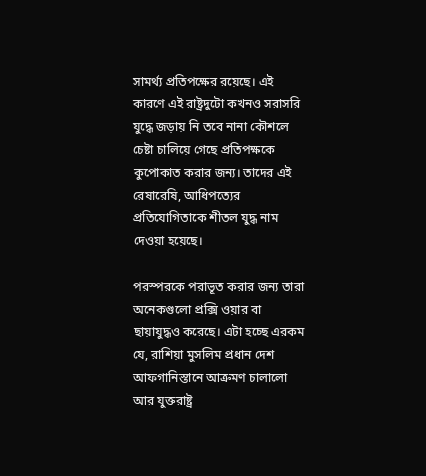সামর্থ্য প্রতিপক্ষের রয়েছে। এই কারণে এই রাষ্ট্রদুটো কখনও সরাসরি যুদ্ধে জড়ায় নি তবে নানা কৌশলে চেষ্টা চালিয়ে গেছে প্রতিপক্ষকে কুপোকাত করার জন্য। তাদের এই রেষারেষি, আধিপত্যের প্রতিযোগিতাকে শীতল যুদ্ধ নাম দেওয়া হয়েছে।

পরস্পরকে পরাভূত করার জন্য তারা অনেকগুলো প্রক্সি ওয়ার বা ছায়াযুদ্ধও করেছে। এটা হচ্ছে এরকম যে, রাশিয়া মুসলিম প্রধান দেশ আফগানিস্তানে আক্রমণ চালালো আর যুক্তরাষ্ট্র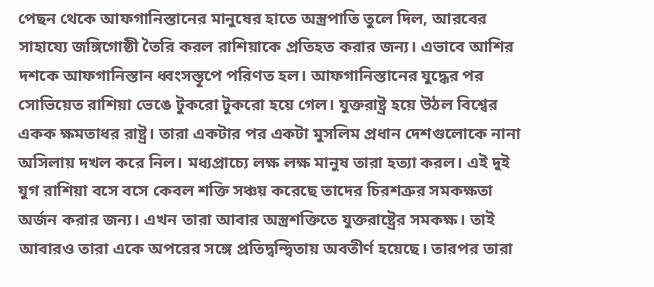পেছন থেকে আফগানিস্তানের মানুষের হাতে অস্ত্রপাতি তুলে দিল, আরবের সাহায্যে জঙ্গিগোষ্ঠী তৈরি করল রাশিয়াকে প্রতিহত করার জন্য। এভাবে আশির দশকে আফগানিস্তান ধ্বংসস্তূপে পরিণত হল। আফগানিস্তানের যুদ্ধের পর সোভিয়েত রাশিয়া ভেঙে টুকরো টুকরো হয়ে গেল। যুক্তরাষ্ট্র হয়ে উঠল বিশ্বের একক ক্ষমতাধর রাষ্ট্র। তারা একটার পর একটা মুসলিম প্রধান দেশগুলোকে নানা অসিলায় দখল করে নিল। মধ্যপ্রাচ্যে লক্ষ লক্ষ মানুষ তারা হত্যা করল। এই দুই যুগ রাশিয়া বসে বসে কেবল শক্তি সঞ্চয় করেছে তাদের চিরশত্রুর সমকক্ষতা অর্জন করার জন্য। এখন তারা আবার অস্ত্রশক্তিতে যুক্তরাষ্ট্রের সমকক্ষ। তাই আবারও তারা একে অপরের সঙ্গে প্রতিদ্বন্দ্বিতায় অবতীর্ণ হয়েছে। তারপর তারা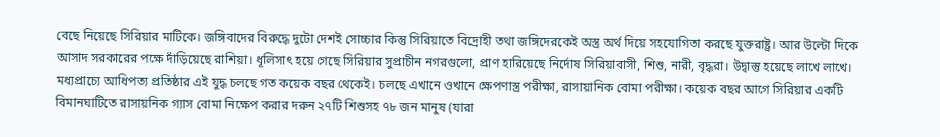বেছে নিয়েছে সিরিয়ার মাটিকে। জঙ্গিবাদের বিরুদ্ধে দুটো দেশই সোচ্চার কিন্তু সিরিয়াতে বিদ্রোহী তথা জঙ্গিদেরকেই অস্ত্র অর্থ দিয়ে সহযোগিতা করছে যুক্তরাষ্ট্র। আর উল্টো দিকে আসাদ সরকারের পক্ষে দাঁড়িয়েছে রাশিয়া। ধূলিসাৎ হয়ে গেছে সিরিয়ার সুপ্রাচীন নগরগুলো, প্রাণ হারিয়েছে নির্দোষ সিরিয়াবাসী, শিশু, নারী, বৃদ্ধরা। উদ্বাস্তু হয়েছে লাখে লাখে। মধ্যপ্রাচ্যে আধিপত্য প্রতিষ্ঠার এই যুদ্ধ চলছে গত কয়েক বছর থেকেই। চলছে এখানে ওখানে ক্ষেপণাস্ত্র পরীক্ষা, রাসায়ানিক বোমা পরীক্ষা। কয়েক বছর আগে সিরিয়ার একটি বিমানঘাটিতে রাসায়নিক গ্যাস বোমা নিক্ষেপ করার দরুন ২৭টি শিশুসহ ৭৮ জন মানুষ (যারা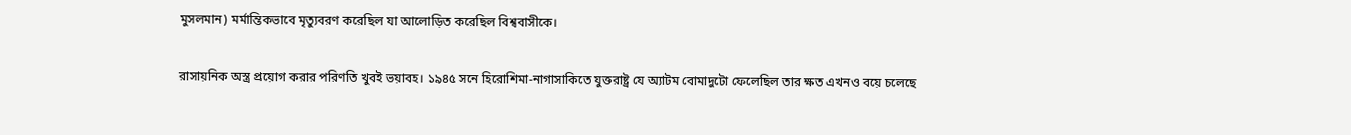মুসলমান) মর্মান্তিকভাবে মৃত্যুবরণ করেছিল যা আলোড়িত করেছিল বিশ্ববাসীকে।

রাসায়নিক অস্ত্র প্রয়োগ করার পরিণতি খুবই ভয়াবহ। ১৯৪৫ সনে হিরোশিমা-নাগাসাকিতে যুক্তরাষ্ট্র যে অ্যাটম বোমাদুটো ফেলেছিল তার ক্ষত এখনও বয়ে চলেছে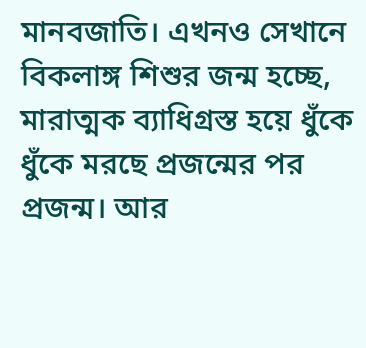মানবজাতি। এখনও সেখানে বিকলাঙ্গ শিশুর জন্ম হচ্ছে, মারাত্মক ব্যাধিগ্রস্ত হয়ে ধুঁকে ধুঁকে মরছে প্রজন্মের পর প্রজন্ম। আর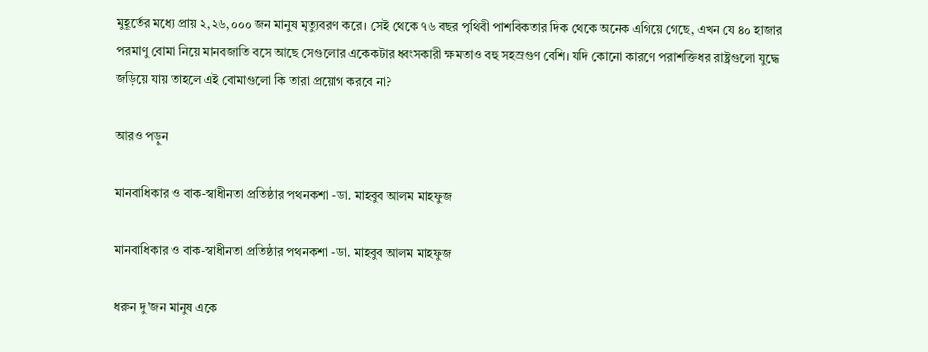মুহূর্তের মধ্যে প্রায় ২,২৬,০০০ জন মানুষ মৃত্যুবরণ করে। সেই থেকে ৭৬ বছর পৃথিবী পাশবিকতার দিক থেকে অনেক এগিয়ে গেছে, এখন যে ৪০ হাজার পরমাণু বোমা নিয়ে মানবজাতি বসে আছে সেগুলোর একেকটার ধ্বংসকারী ক্ষমতাও বহু সহস্রগুণ বেশি। যদি কোনো কারণে পরাশক্তিধর রাষ্ট্রগুলো যুদ্ধে জড়িয়ে যায় তাহলে এই বোমাগুলো কি তারা প্রয়োগ করবে না?

আরও পড়ুন

মানবাধিকার ও বাক-স্বাধীনতা প্রতিষ্ঠার পথনকশা -ডা. মাহবুব আলম মাহফুজ

মানবাধিকার ও বাক-স্বাধীনতা প্রতিষ্ঠার পথনকশা -ডা. মাহবুব আলম মাহফুজ

ধরুন দু’জন মানুষ একে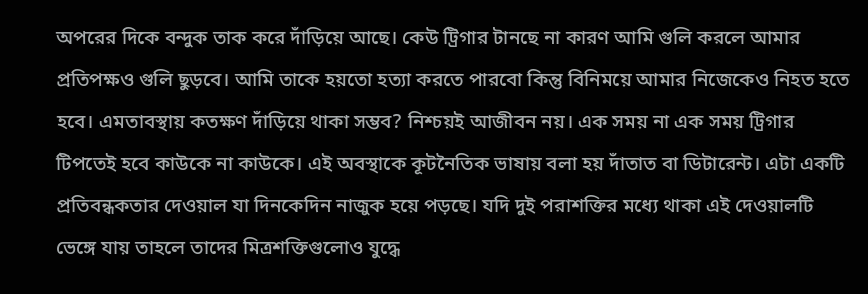অপরের দিকে বন্দুক তাক করে দাঁড়িয়ে আছে। কেউ ট্রিগার টানছে না কারণ আমি গুলি করলে আমার প্রতিপক্ষও গুলি ছুড়বে। আমি তাকে হয়তো হত্যা করতে পারবো কিন্তু বিনিময়ে আমার নিজেকেও নিহত হতে হবে। এমতাবস্থায় কতক্ষণ দাঁড়িয়ে থাকা সম্ভব? নিশ্চয়ই আজীবন নয়। এক সময় না এক সময় ট্রিগার টিপতেই হবে কাউকে না কাউকে। এই অবস্থাকে কূটনৈতিক ভাষায় বলা হয় দাঁতাত বা ডিটারেন্ট। এটা একটি প্রতিবন্ধকতার দেওয়াল যা দিনকেদিন নাজুক হয়ে পড়ছে। যদি দুই পরাশক্তির মধ্যে থাকা এই দেওয়ালটি ভেঙ্গে যায় তাহলে তাদের মিত্রশক্তিগুলোও যুদ্ধে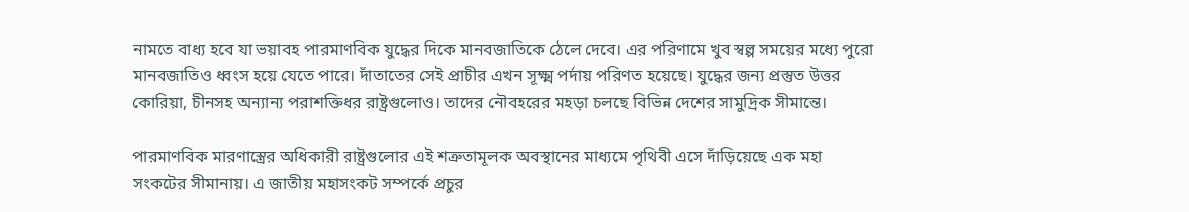নামতে বাধ্য হবে যা ভয়াবহ পারমাণবিক যুদ্ধের দিকে মানবজাতিকে ঠেলে দেবে। এর পরিণামে খুব স্বল্প সময়ের মধ্যে পুরো মানবজাতিও ধ্বংস হয়ে যেতে পারে। দাঁতাতের সেই প্রাচীর এখন সূক্ষ্ম পর্দায় পরিণত হয়েছে। যুদ্ধের জন্য প্রস্তুত উত্তর কোরিয়া, চীনসহ অন্যান্য পরাশক্তিধর রাষ্ট্রগুলোও। তাদের নৌবহরের মহড়া চলছে বিভিন্ন দেশের সামুদ্রিক সীমান্তে।

পারমাণবিক মারণাস্ত্রের অধিকারী রাষ্ট্রগুলোর এই শত্রুতামূলক অবস্থানের মাধ্যমে পৃথিবী এসে দাঁড়িয়েছে এক মহা সংকটের সীমানায়। এ জাতীয় মহাসংকট সম্পর্কে প্রচুর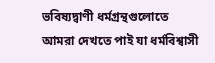ভবিষ্যদ্বাণী ধর্মগ্রন্থগুলোতে আমরা দেখতে পাই যা ধর্মবিশ্বাসী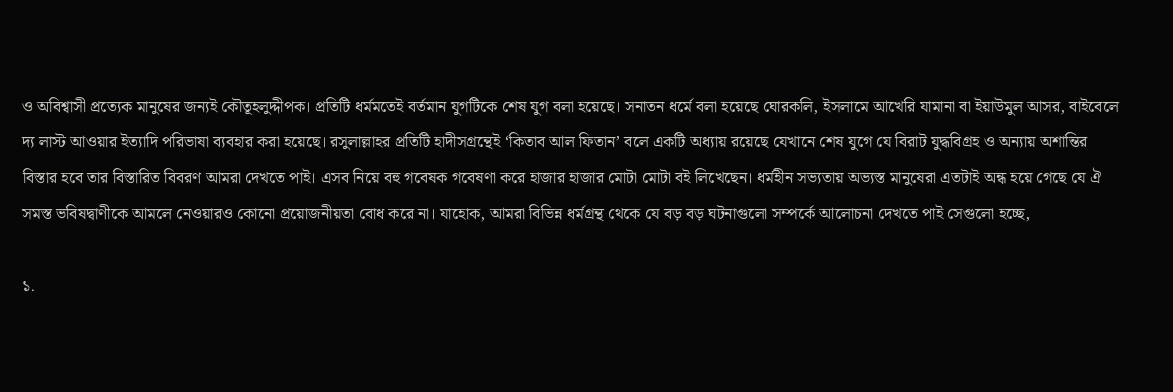ও অবিশ্বাসী প্রত্যেক মানুষের জন্যই কৌতূহলুদ্দীপক। প্রতিটি ধর্মমতেই বর্তমান যুগটিকে শেষ যুগ বলা হয়েছে। সনাতন ধর্মে বলা হয়েছে ঘোরকলি, ইসলামে আখেরি যামানা বা ইয়াউমুল আসর, বাইবেলে দ্য লাস্ট আওয়ার ইত্যাদি পরিভাষা ব্যবহার করা হয়েছে। রসুলাল্লাহর প্রতিটি হাদীসগ্রন্থেই ‘কিতাব আল ফিতান’ বলে একটি অধ্যায় রয়েছে যেখানে শেষ যুগে যে বিরাট যুদ্ধবিগ্রহ ও অন্যায় অশান্তির বিস্তার হবে তার বিস্তারিত বিবরণ আমরা দেখতে পাই। এসব নিয়ে বহু গবেষক গবেষণা করে হাজার হাজার মোটা মোটা বই লিখেছেন। ধর্মহীন সভ্যতায় অভ্যস্ত মানুষেরা এতটাই অন্ধ হয়ে গেছে যে ঐ সমস্ত ভবিষদ্বাণীকে আমলে নেওয়ারও কোনো প্রয়োজনীয়তা বোধ করে না। যাহোক, আমরা বিভিন্ন ধর্মগ্রন্থ থেকে যে বড় বড় ঘটনাগুলো সম্পর্কে আলোচনা দেখতে পাই সেগুলো হচ্ছে,

১.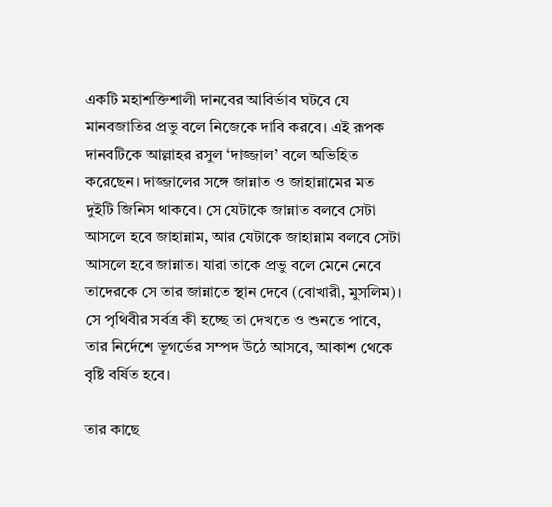একটি মহাশক্তিশালী দানবের আবির্ভাব ঘটবে যে মানবজাতির প্রভু বলে নিজেকে দাবি করবে। এই রূপক দানবটিকে আল্লাহর রসুল ‘দাজ্জাল’ বলে অভিহিত করেছেন। দাজ্জালের সঙ্গে জান্নাত ও জাহান্নামের মত দুইটি জিনিস থাকবে। সে যেটাকে জান্নাত বলবে সেটা আসলে হবে জাহান্নাম, আর যেটাকে জাহান্নাম বলবে সেটা আসলে হবে জান্নাত। যারা তাকে প্রভু বলে মেনে নেবে তাদেরকে সে তার জান্নাতে স্থান দেবে (বোখারী, মুসলিম)। সে পৃথিবীর সর্বত্র কী হচ্ছে তা দেখতে ও শুনতে পাবে, তার নির্দেশে ভূগর্ভের সম্পদ উঠে আসবে, আকাশ থেকে বৃষ্টি বর্ষিত হবে।

তার কাছে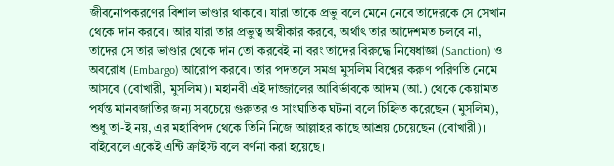জীবনোপকরণের বিশাল ভাণ্ডার থাকবে। যারা তাকে প্রভু বলে মেনে নেবে তাদেরকে সে সেখান থেকে দান করবে। আর যারা তার প্রভুত্ব অস্বীকার করবে, অর্থাৎ তার আদেশমত চলবে না, তাদের সে তার ভাণ্ডার থেকে দান তো করবেই না বরং তাদের বিরুদ্ধে নিষেধাজ্ঞা (Sanction) ও অবরোধ (Embargo) আরোপ করবে। তার পদতলে সমগ্র মুসলিম বিশ্বের করুণ পরিণতি নেমে আসবে (বোখারী, মুসলিম)। মহানবী এই দাজ্জালের আবির্ভাবকে আদম (আ.) থেকে কেয়ামত পর্যন্ত মানবজাতির জন্য সবচেয়ে গুরুতর ও সাংঘাতিক ঘটনা বলে চিহ্নিত করেছেন (মুসলিম), শুধু তা-ই নয়, এর মহাবিপদ থেকে তিনি নিজে আল্লাহর কাছে আশ্রয় চেয়েছেন (বোখারী)। বাইবেলে একেই এন্টি ক্রাইস্ট বলে বর্ণনা করা হয়েছে।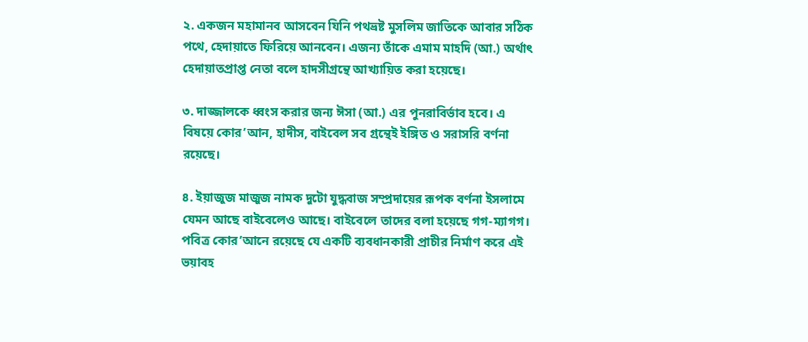২. একজন মহামানব আসবেন যিনি পথভ্রষ্ট মুসলিম জাতিকে আবার সঠিক পথে, হেদায়াতে ফিরিয়ে আনবেন। এজন্য তাঁকে এমাম মাহদি (আ.) অর্থাৎ হেদায়াতপ্রাপ্ত নেতা বলে হাদসীগ্রন্থে আখ্যায়িত করা হয়েছে।

৩. দাজ্জালকে ধ্বংস করার জন্য ঈসা (আ.) এর পুনরাবির্ভাব হবে। এ বিষয়ে কোর’আন, হাদীস, বাইবেল সব গ্রন্থেই ইঙ্গিত ও সরাসরি বর্ণনা রয়েছে।

৪. ইয়াজুজ মাজুজ নামক দুটো যুদ্ধবাজ সম্প্রদায়ের রূপক বর্ণনা ইসলামে যেমন আছে বাইবেলেও আছে। বাইবেলে তাদের বলা হয়েছে গগ-ম্যাগগ। পবিত্র কোর’আনে রয়েছে যে একটি ব্যবধানকারী প্রাচীর নির্মাণ করে এই ভয়াবহ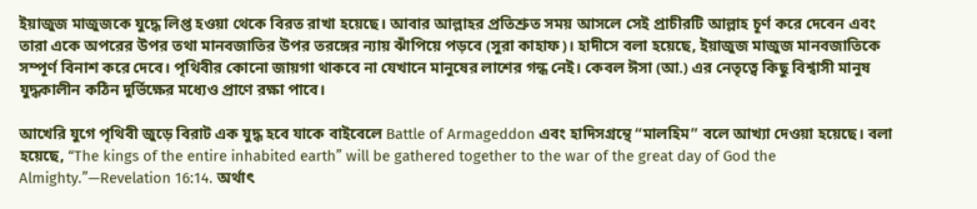ইয়াজুজ মাজুজকে যুদ্ধে লিপ্ত হওয়া থেকে বিরত রাখা হয়েছে। আবার আল্লাহর প্রতিশ্রুত সময় আসলে সেই প্রাচীরটি আল্লাহ চূর্ণ করে দেবেন এবং তারা একে অপরের উপর তথা মানবজাতির উপর তরঙ্গের ন্যায় ঝাঁপিয়ে পড়বে (সুরা কাহাফ)। হাদীসে বলা হয়েছে, ইয়াজুজ মাজুজ মানবজাতিকে সম্পূর্ণ বিনাশ করে দেবে। পৃথিবীর কোনো জায়গা থাকবে না যেখানে মানুষের লাশের গন্ধ নেই। কেবল ঈসা (আ.) এর নেতৃত্বে কিছু বিশ্বাসী মানুষ যুদ্ধকালীন কঠিন দুর্ভিক্ষের মধ্যেও প্রাণে রক্ষা পাবে।

আখেরি যুগে পৃথিবী জুড়ে বিরাট এক যুদ্ধ হবে যাকে বাইবেলে Battle of Armageddon এবং হাদিসগ্রন্থে “মালহিম” বলে আখ্যা দেওয়া হয়েছে। বলা হয়েছে, “The kings of the entire inhabited earth” will be gathered together to the war of the great day of God the Almighty.”—Revelation 16:14. অর্থাৎ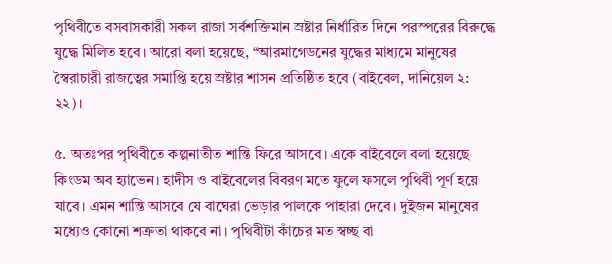পৃথিবীতে বসবাসকারী সকল রাজা সর্বশক্তিমান স্রষ্টার নির্ধারিত দিনে পরস্পরের বিরুদ্ধে যুদ্ধে মিলিত হবে। আরো বলা হয়েছে, “আরমাগেডনের যুদ্ধের মাধ্যমে মানুষের স্বৈরাচারী রাজত্বের সমাপ্তি হয়ে স্রষ্টার শাসন প্রতিষ্ঠিত হবে (বাইবেল, দানিয়েল ২: ২২)।

৫. অতঃপর পৃথিবীতে কল্পনাতীত শান্তি ফিরে আসবে। একে বাইবেলে বলা হয়েছে কিংডম অব হ্যাভেন। হাদীস ও বাইবেলের বিবরণ মতে ফুলে ফসলে পৃথিবী পূর্ণ হয়ে যাবে। এমন শান্তি আসবে যে বাঘেরা ভেড়ার পালকে পাহারা দেবে। দুইজন মানুষের মধ্যেও কোনো শত্রুতা থাকবে না। পৃথিবীটা কাঁচের মত স্বচ্ছ বা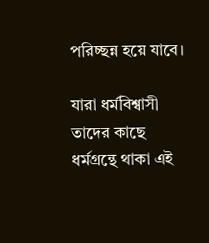পরিচ্ছন্ন হয়ে যাবে।

যারা ধর্মবিশ্বাসী তাদের কাছে ধর্মগ্রন্থে থাকা এই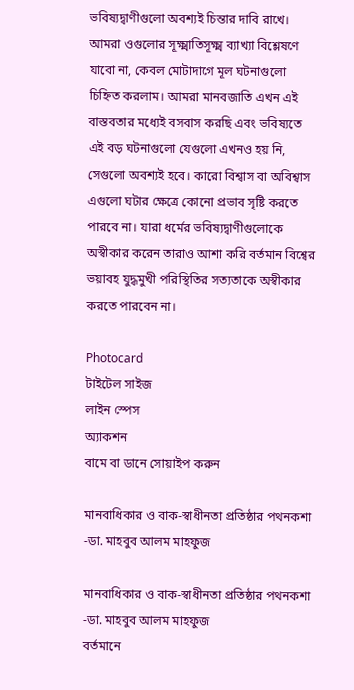ভবিষ্যদ্বাণীগুলো অবশ্যই চিন্তার দাবি রাখে। আমরা ওগুলোর সূক্ষ্মাতিসূক্ষ্ম ব্যাখ্যা বিশ্লেষণে যাবো না, কেবল মোটাদাগে মূল ঘটনাগুলো চিহ্নিত করলাম। আমরা মানবজাতি এখন এই বাস্তবতার মধ্যেই বসবাস করছি এবং ভবিষ্যতে এই বড় ঘটনাগুলো যেগুলো এখনও হয় নি, সেগুলো অবশ্যই হবে। কারো বিশ্বাস বা অবিশ্বাস এগুলো ঘটার ক্ষেত্রে কোনো প্রভাব সৃষ্টি করতে পারবে না। যারা ধর্মের ভবিষ্যদ্বাণীগুলোকে অস্বীকার করেন তারাও আশা করি বর্তমান বিশ্বের ভয়াবহ যুদ্ধমুখী পরিস্থিতির সত্যতাকে অস্বীকার করতে পারবেন না।

Photocard
টাইটেল সাইজ
লাইন স্পেস
অ্যাকশন
বামে বা ডানে সোয়াইপ করুন

মানবাধিকার ও বাক-স্বাধীনতা প্রতিষ্ঠার পথনকশা -ডা. মাহবুব আলম মাহফুজ

মানবাধিকার ও বাক-স্বাধীনতা প্রতিষ্ঠার পথনকশা -ডা. মাহবুব আলম মাহফুজ
বর্তমানে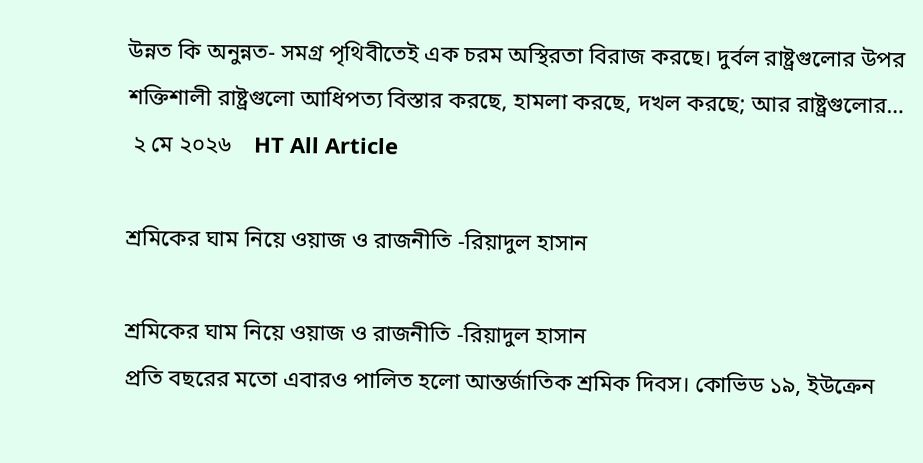উন্নত কি অনুন্নত- সমগ্র পৃথিবীতেই এক চরম অস্থিরতা বিরাজ করছে। দুর্বল রাষ্ট্রগুলোর উপর শক্তিশালী রাষ্ট্রগুলো আধিপত্য বিস্তার করছে, হামলা করছে, দখল করছে; আর রাষ্ট্রগুলোর…
 ২ মে ২০২৬    HT All Article

শ্রমিকের ঘাম নিয়ে ওয়াজ ও রাজনীতি -রিয়াদুল হাসান

শ্রমিকের ঘাম নিয়ে ওয়াজ ও রাজনীতি -রিয়াদুল হাসান
প্রতি বছরের মতো এবারও পালিত হলো আন্তর্জাতিক শ্রমিক দিবস। কোভিড ১৯, ইউক্রেন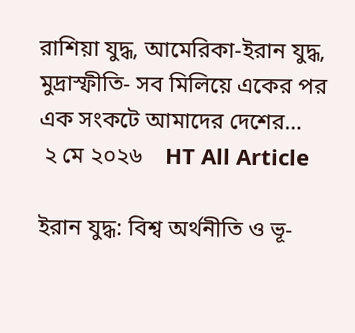রাশিয়া যুদ্ধ, আমেরিকা-ইরান যুদ্ধ, মুদ্রাস্ফীতি- সব মিলিয়ে একের পর এক সংকটে আমাদের দেশের…
 ২ মে ২০২৬    HT All Article

ইরান যুদ্ধ: বিশ্ব অর্থনীতি ও ভূ-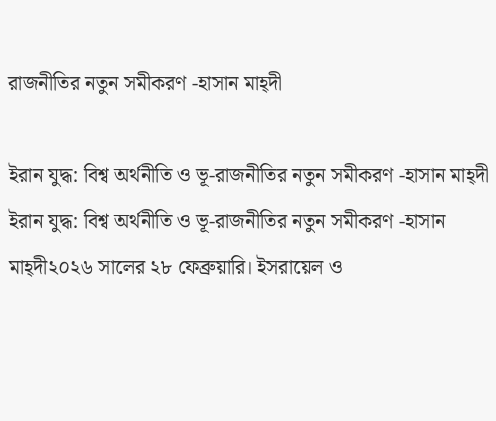রাজনীতির নতুন সমীকরণ -হাসান মাহ্দী

ইরান যুদ্ধ: বিশ্ব অর্থনীতি ও ভূ-রাজনীতির নতুন সমীকরণ -হাসান মাহ্দী
ইরান যুদ্ধ: বিশ্ব অর্থনীতি ও ভূ-রাজনীতির নতুন সমীকরণ -হাসান মাহ্দী২০২৬ সালের ২৮ ফেব্রুয়ারি। ইসরায়েল ও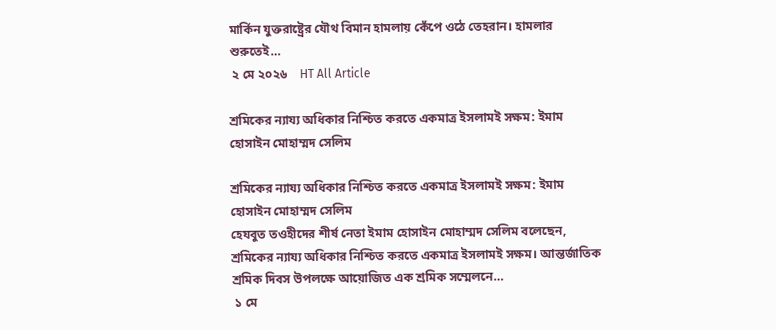মার্কিন যুক্তরাষ্ট্রের যৌথ বিমান হামলায় কেঁপে ওঠে তেহরান। হামলার শুরুতেই…
 ২ মে ২০২৬    HT All Article

শ্রমিকের ন্যায্য অধিকার নিশ্চিত করতে একমাত্র ইসলামই সক্ষম: ইমাম হোসাইন মোহাম্মদ সেলিম

শ্রমিকের ন্যায্য অধিকার নিশ্চিত করতে একমাত্র ইসলামই সক্ষম: ইমাম হোসাইন মোহাম্মদ সেলিম
হেযবুত তওহীদের শীর্ষ নেতা ইমাম হোসাইন মোহাম্মদ সেলিম বলেছেন, শ্রমিকের ন্যায্য অধিকার নিশ্চিত করতে একমাত্র ইসলামই সক্ষম। আন্তর্জাতিক শ্রমিক দিবস উপলক্ষে আয়োজিত এক শ্রমিক সম্মেলনে…
 ১ মে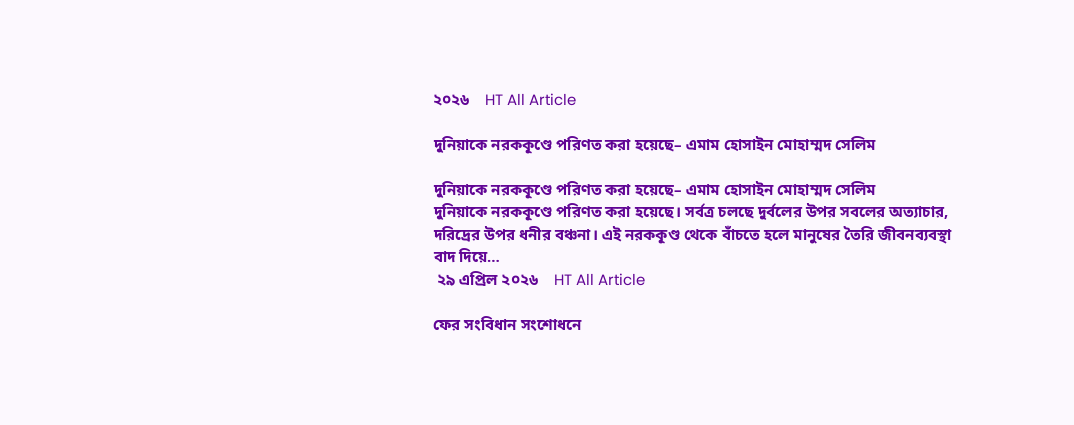২০২৬    HT All Article

দুনিয়াকে নরককূণ্ডে পরিণত করা হয়েছে– এমাম হোসাইন মোহাম্মদ সেলিম

দুনিয়াকে নরককূণ্ডে পরিণত করা হয়েছে– এমাম হোসাইন মোহাম্মদ সেলিম
দুনিয়াকে নরককূণ্ডে পরিণত করা হয়েছে। সর্বত্র চলছে দুর্বলের উপর সবলের অত্যাচার, দরিদ্রের উপর ধনীর বঞ্চনা। এই নরককূণ্ড থেকে বাঁচতে হলে মানুষের তৈরি জীবনব্যবস্থা বাদ দিয়ে…
 ২৯ এপ্রিল ২০২৬    HT All Article

ফের সংবিধান সংশোধনে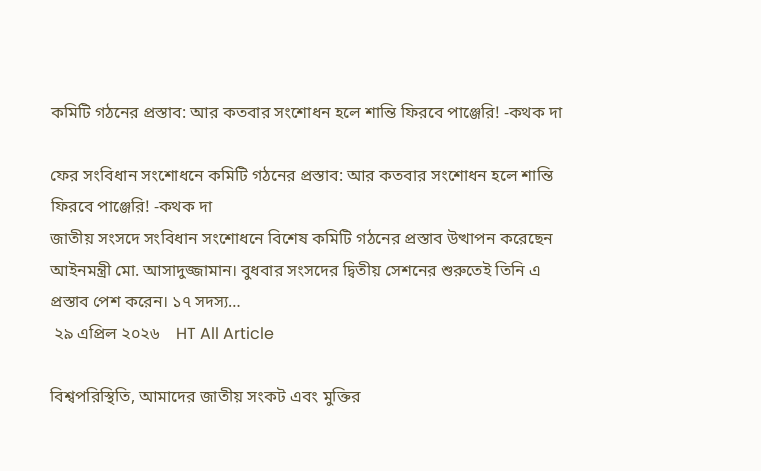কমিটি গঠনের প্রস্তাব: আর কতবার সংশোধন হলে শান্তি ফিরবে পাঞ্জেরি! -কথক দা

ফের সংবিধান সংশোধনে কমিটি গঠনের প্রস্তাব: আর কতবার সংশোধন হলে শান্তি ফিরবে পাঞ্জেরি! -কথক দা
জাতীয় সংসদে সংবিধান সংশোধনে বিশেষ কমিটি গঠনের প্রস্তাব উত্থাপন করেছেন আইনমন্ত্রী মো. আসাদুজ্জামান। বুধবার সংসদের দ্বিতীয় সেশনের শুরুতেই তিনি এ প্রস্তাব পেশ করেন। ১৭ সদস্য…
 ২৯ এপ্রিল ২০২৬    HT All Article

বিশ্বপরিস্থিতি, আমাদের জাতীয় সংকট এবং মুক্তির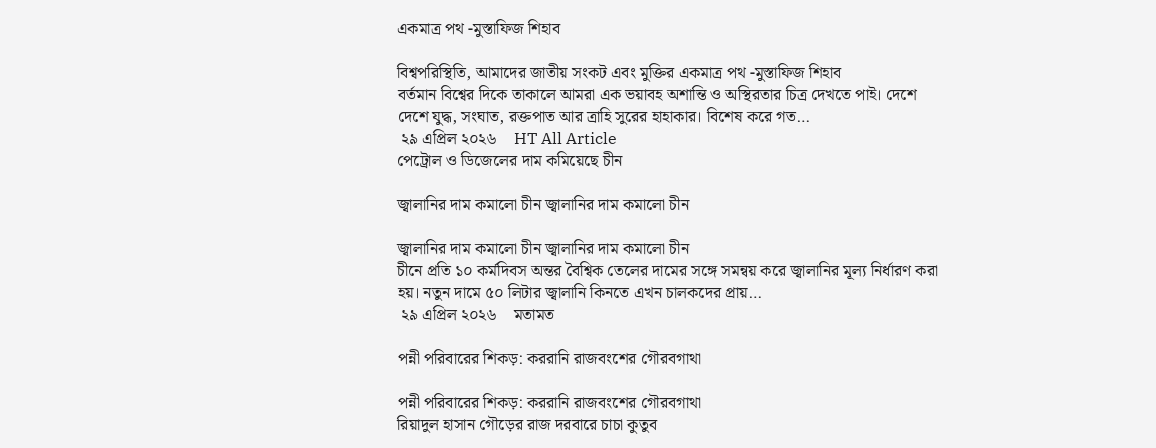একমাত্র পথ -মুস্তাফিজ শিহাব

বিশ্বপরিস্থিতি, আমাদের জাতীয় সংকট এবং মুক্তির একমাত্র পথ -মুস্তাফিজ শিহাব
বর্তমান বিশ্বের দিকে তাকালে আমরা এক ভয়াবহ অশান্তি ও অস্থিরতার চিত্র দেখতে পাই। দেশে দেশে যুদ্ধ, সংঘাত, রক্তপাত আর ত্রাহি সুরের হাহাকার। বিশেষ করে গত…
 ২৯ এপ্রিল ২০২৬    HT All Article
পেট্রোল ও ডিজেলের দাম কমিয়েছে চীন

জ্বালানির দাম কমালো চীন জ্বালানির দাম কমালো চীন

জ্বালানির দাম কমালো চীন জ্বালানির দাম কমালো চীন
চীনে প্রতি ১০ কর্মদিবস অন্তর বৈশ্বিক তেলের দামের সঙ্গে সমন্বয় করে জ্বালানির মূল্য নির্ধারণ করা হয়। নতুন দামে ৫০ লিটার জ্বালানি কিনতে এখন চালকদের প্রায়…
 ২৯ এপ্রিল ২০২৬    মতামত

পন্নী পরিবারের শিকড়: কররানি রাজবংশের গৌরবগাথা

পন্নী পরিবারের শিকড়: কররানি রাজবংশের গৌরবগাথা
রিয়াদুল হাসান গৌড়ের রাজ দরবারে চাচা কুতুব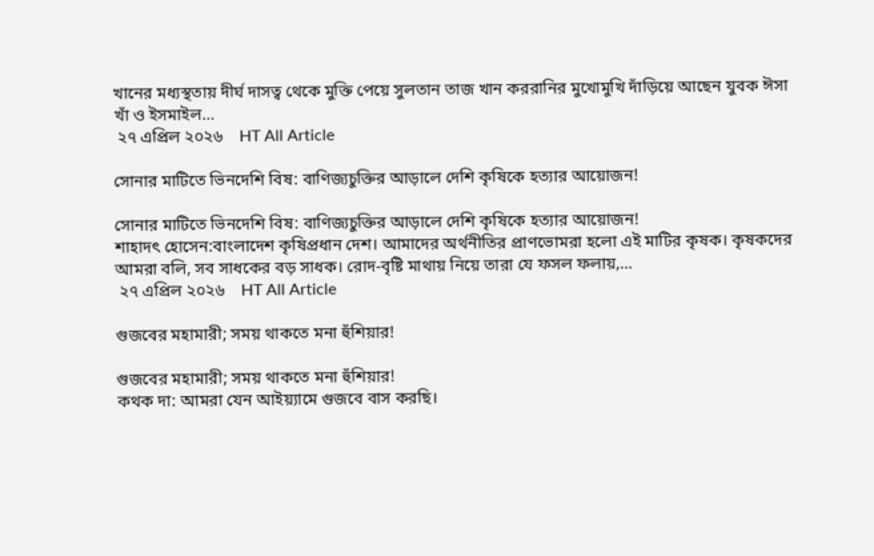খানের মধ্যস্থতায় দীর্ঘ দাসত্ব থেকে মুক্তি পেয়ে সুলতান তাজ খান কররানির মুখোমুখি দাঁড়িয়ে আছেন যুবক ঈসা খাঁ ও ইসমাইল…
 ২৭ এপ্রিল ২০২৬    HT All Article

সোনার মাটিতে ভিনদেশি বিষ: বাণিজ্যচুক্তির আড়ালে দেশি কৃষিকে হত্যার আয়োজন!

সোনার মাটিতে ভিনদেশি বিষ: বাণিজ্যচুক্তির আড়ালে দেশি কৃষিকে হত্যার আয়োজন!
শাহাদৎ হোসেন:বাংলাদেশ কৃষিপ্রধান দেশ। আমাদের অর্থনীতির প্রাণভোমরা হলো এই মাটির কৃষক। কৃষকদের আমরা বলি, সব সাধকের বড় সাধক। রোদ-বৃষ্টি মাথায় নিয়ে তারা যে ফসল ফলায়,…
 ২৭ এপ্রিল ২০২৬    HT All Article

গুজবের মহামারী; সময় থাকতে মনা হুঁশিয়ার!

গুজবের মহামারী; সময় থাকতে মনা হুঁশিয়ার!
কথক দা: আমরা যেন আইয়্যামে গুজবে বাস করছি।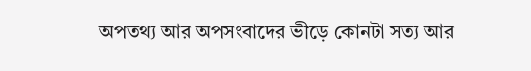অপতথ্য আর অপসংবাদের ভীড়ে কোনটা সত্য আর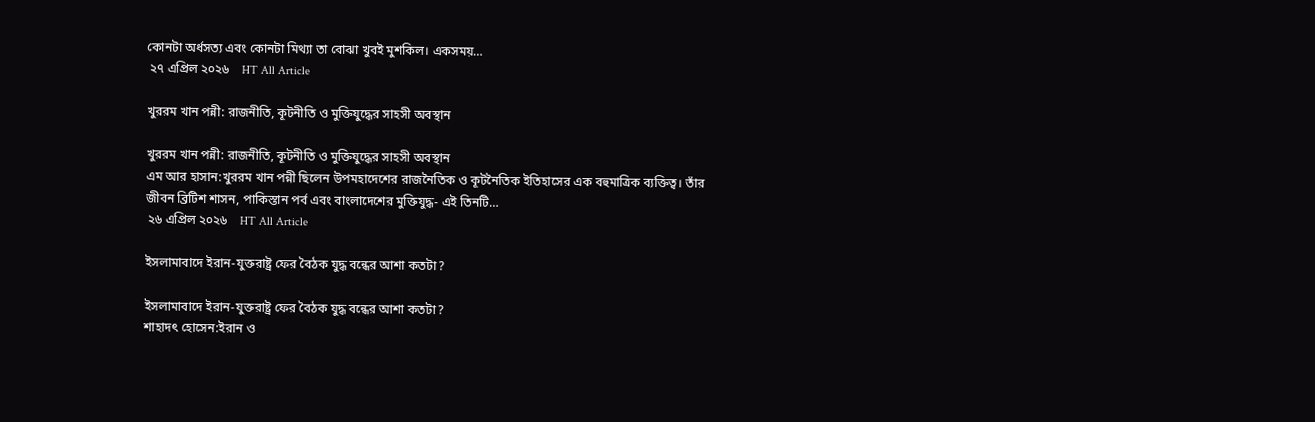কোনটা অর্ধসত্য এবং কোনটা মিথ্যা তা বোঝা খুবই মুশকিল। একসময়…
 ২৭ এপ্রিল ২০২৬    HT All Article

খুররম খান পন্নী: রাজনীতি, কূটনীতি ও মুক্তিযুদ্ধের সাহসী অবস্থান

খুররম খান পন্নী: রাজনীতি, কূটনীতি ও মুক্তিযুদ্ধের সাহসী অবস্থান
এম আর হাসান:খুররম খান পন্নী ছিলেন উপমহাদেশের রাজনৈতিক ও কূটনৈতিক ইতিহাসের এক বহুমাত্রিক ব্যক্তিত্ব। তাঁর জীবন ব্রিটিশ শাসন, পাকিস্তান পর্ব এবং বাংলাদেশের মুক্তিযুদ্ধ- এই তিনটি…
 ২৬ এপ্রিল ২০২৬    HT All Article

ইসলামাবাদে ইরান-যুক্তরাষ্ট্র ফের বৈঠক যুদ্ধ বন্ধের আশা কতটা?

ইসলামাবাদে ইরান-যুক্তরাষ্ট্র ফের বৈঠক যুদ্ধ বন্ধের আশা কতটা?
শাহাদৎ হোসেন:ইরান ও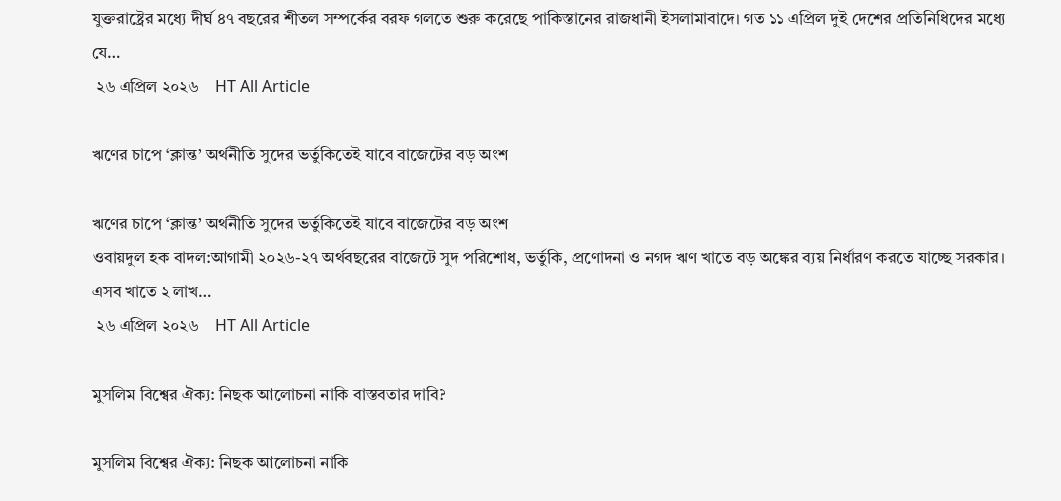যুক্তরাষ্ট্রের মধ্যে দীর্ঘ ৪৭ বছরের শীতল সম্পর্কের বরফ গলতে শুরু করেছে পাকিস্তানের রাজধানী ইসলামাবাদে। গত ১১ এপ্রিল দুই দেশের প্রতিনিধিদের মধ্যে যে…
 ২৬ এপ্রিল ২০২৬    HT All Article

ঋণের চাপে ‘ক্লান্ত’ অর্থনীতি সুদের ভর্তুকিতেই যাবে বাজেটের বড় অংশ

ঋণের চাপে ‘ক্লান্ত’ অর্থনীতি সুদের ভর্তুকিতেই যাবে বাজেটের বড় অংশ
ওবায়দুল হক বাদল:আগামী ২০২৬-২৭ অর্থবছরের বাজেটে সুদ পরিশোধ, ভর্তুকি, প্রণোদনা ও নগদ ঋণ খাতে বড় অঙ্কের ব্যয় নির্ধারণ করতে যাচ্ছে সরকার। এসব খাতে ২ লাখ…
 ২৬ এপ্রিল ২০২৬    HT All Article

মুসলিম বিশ্বের ঐক্য: নিছক আলোচনা নাকি বাস্তবতার দাবি?

মুসলিম বিশ্বের ঐক্য: নিছক আলোচনা নাকি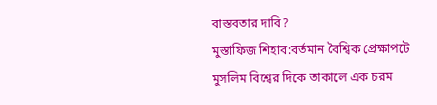বাস্তবতার দাবি?
মুস্তাফিজ শিহাব:বর্তমান বৈশ্বিক প্রেক্ষাপটে মুসলিম বিশ্বের দিকে তাকালে এক চরম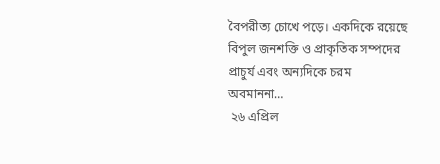বৈপরীত্য চোখে পড়ে। একদিকে রয়েছে বিপুল জনশক্তি ও প্রাকৃতিক সম্পদের প্রাচুর্য এবং অন্যদিকে চরম অবমাননা…
 ২৬ এপ্রিল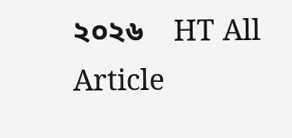২০২৬    HT All Article